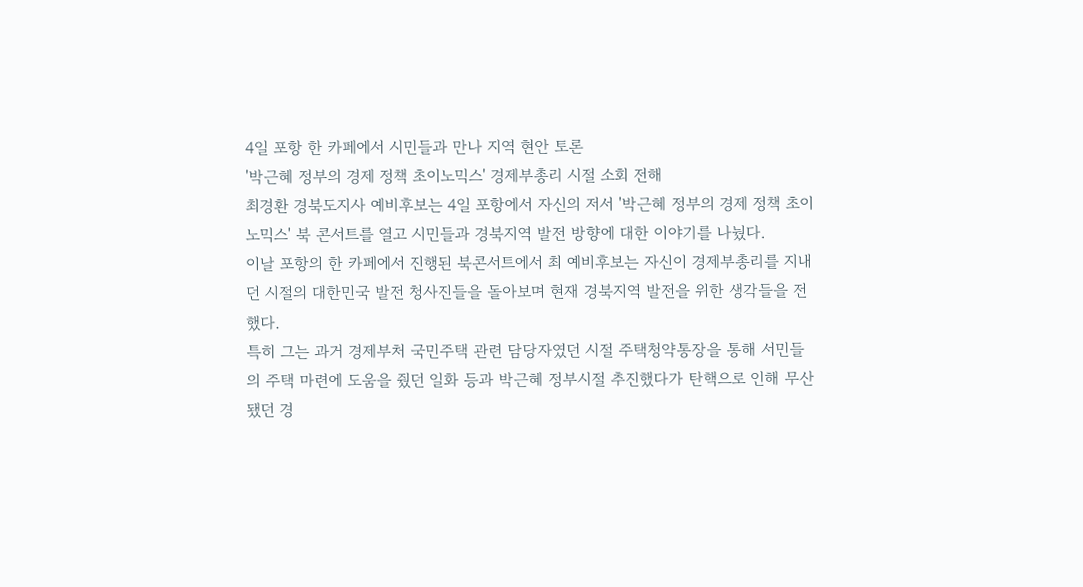4일 포항 한 카페에서 시민들과 만나 지역 현안 토론
'박근혜 정부의 경제 정책 초이노믹스' 경제부총리 시절 소회 전해
최경환 경북도지사 예비후보는 4일 포항에서 자신의 저서 '박근혜 정부의 경제 정책 초이노믹스' 북 콘서트를 열고 시민들과 경북지역 발전 방향에 대한 이야기를 나눴다.
이날 포항의 한 카페에서 진행된 북콘서트에서 최 예비후보는 자신이 경제부총리를 지내던 시절의 대한민국 발전 청사진들을 돌아보며 현재 경북지역 발전을 위한 생각들을 전했다.
특히 그는 과거 경제부처 국민주택 관련 담당자였던 시절 주택청약통장을 통해 서민들의 주택 마련에 도움을 줬던 일화 등과 박근혜 정부시절 추진했다가 탄핵으로 인해 무산됐던 경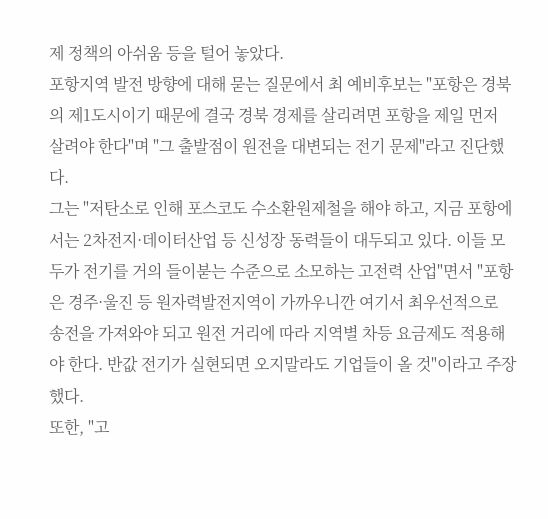제 정책의 아쉬움 등을 털어 놓았다.
포항지역 발전 방향에 대해 묻는 질문에서 최 예비후보는 "포항은 경북의 제1도시이기 때문에 결국 경북 경제를 살리려면 포항을 제일 먼저 살려야 한다"며 "그 출발점이 원전을 대변되는 전기 문제"라고 진단했다.
그는 "저탄소로 인해 포스코도 수소환원제철을 해야 하고, 지금 포항에서는 2차전지·데이터산업 등 신성장 동력들이 대두되고 있다. 이들 모두가 전기를 거의 들이붇는 수준으로 소모하는 고전력 산업"면서 "포항은 경주·울진 등 원자력발전지역이 가까우니깐 여기서 최우선적으로 송전을 가져와야 되고 원전 거리에 따라 지역별 차등 요금제도 적용해야 한다. 반값 전기가 실현되면 오지말라도 기업들이 올 것"이라고 주장했다.
또한, "고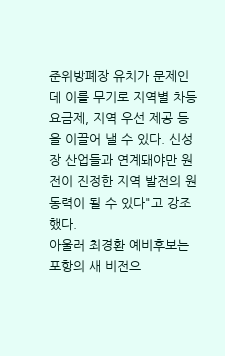준위방폐장 유치가 문제인데 이를 무기로 지역별 차등 요금제, 지역 우선 제공 등을 이끌어 낼 수 있다. 신성장 산업들과 연계돼야만 원전이 진정한 지역 발전의 원동력이 될 수 있다"고 강조했다.
아울러 최경환 예비후보는 포항의 새 비전으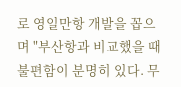로 영일만항 개발을 꼽으며 "부산항과 비교했을 때 불편함이 분명히 있다. 무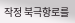작정 북극항로를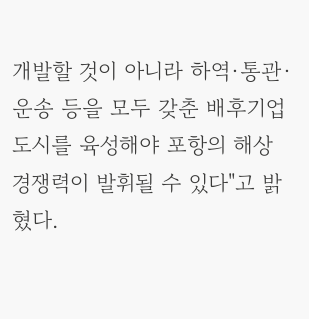개발할 것이 아니라 하역·통관·운송 등을 모두 갖춘 배후기업도시를 육성해야 포항의 해상 경쟁력이 발휘될 수 있다"고 밝혔다.